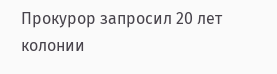Прокурор запросил 20 лет колонии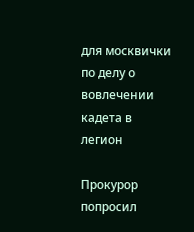для москвички по делу о вовлечении кадета в легион

Прокурор попросил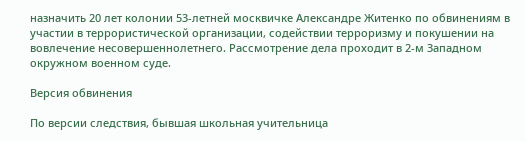назначить 20 лет колонии 53‑летней москвичке Александре Житенко по обвинениям в участии в террористической организации, содействии терроризму и покушении на вовлечение несовершеннолетнего. Рассмотрение дела проходит в 2‑м Западном окружном военном суде.

Версия обвинения

По версии следствия, бывшая школьная учительница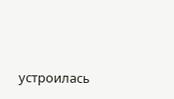устроилась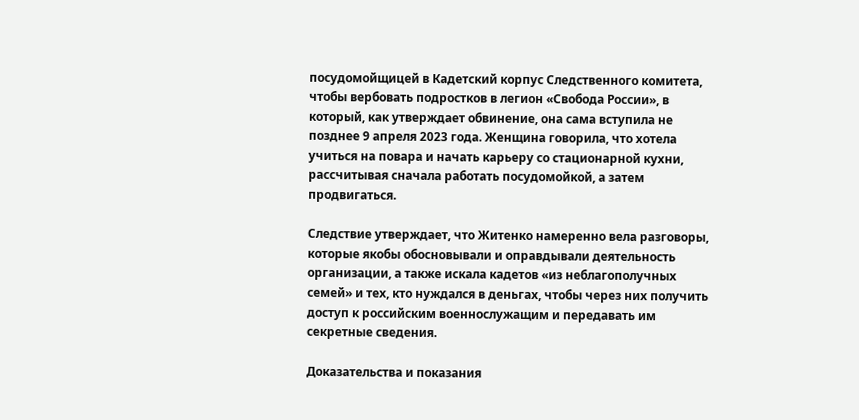посудомойщицей в Кадетский корпус Следственного комитета, чтобы вербовать подростков в легион «Свобода России», в который, как утверждает обвинение, она сама вступила не позднее 9 апреля 2023 года. Женщина говорила, что хотела учиться на повара и начать карьеру со стационарной кухни, рассчитывая сначала работать посудомойкой, а затем продвигаться.

Следствие утверждает, что Житенко намеренно вела разговоры, которые якобы обосновывали и оправдывали деятельность организации, а также искала кадетов «из неблагополучных семей» и тех, кто нуждался в деньгах, чтобы через них получить доступ к российским военнослужащим и передавать им секретные сведения.

Доказательства и показания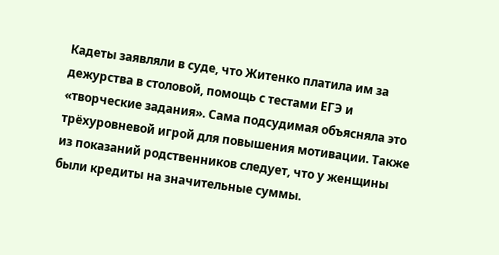Кадеты заявляли в суде, что Житенко платила им за дежурства в столовой, помощь с тестами ЕГЭ и «творческие задания». Сама подсудимая объясняла это трёхуровневой игрой для повышения мотивации. Также из показаний родственников следует, что у женщины были кредиты на значительные суммы.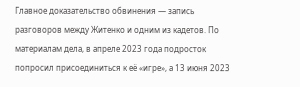Главное доказательство обвинения — запись разговоров между Житенко и одним из кадетов. По материалам дела, в апреле 2023 года подросток попросил присоединиться к её «игре», а 13 июня 2023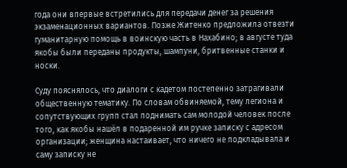года они впервые встретились для передачи денег за решения экзаменационных вариантов. Позже Житенко предложила отвезти гуманитарную помощь в воинскую часть в Нахабино; в августе туда якобы были переданы продукты, шампуни, бритвенные станки и носки.

Суду пояснялось, что диалоги с кадетом постепенно затрагивали общественную тематику. По словам обвиняемой, тему легиона и сопутствующих групп стал поднимать сам молодой человек после того, как якобы нашёл в подаренной им ручке записку с адресом организации; женщина настаивает, что ничего не подкладывала и саму записку не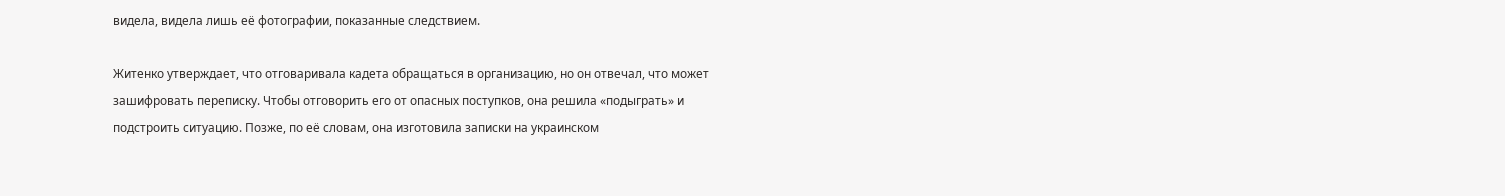видела, видела лишь её фотографии, показанные следствием.

Житенко утверждает, что отговаривала кадета обращаться в организацию, но он отвечал, что может зашифровать переписку. Чтобы отговорить его от опасных поступков, она решила «подыграть» и подстроить ситуацию. Позже, по её словам, она изготовила записки на украинском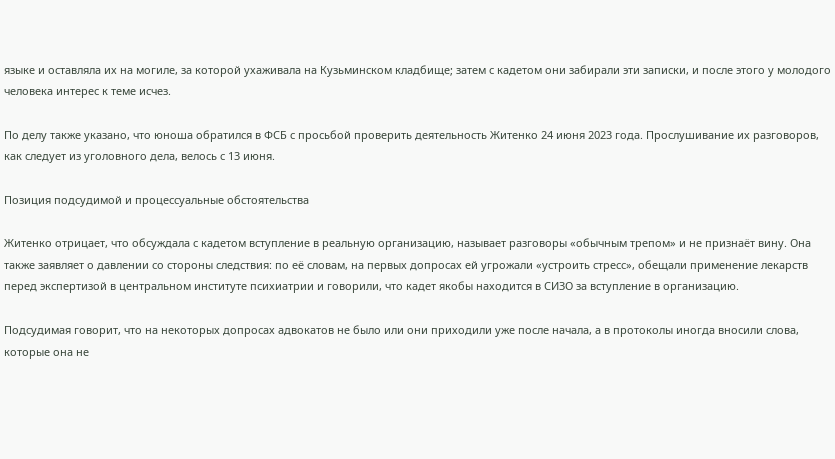языке и оставляла их на могиле, за которой ухаживала на Кузьминском кладбище; затем с кадетом они забирали эти записки, и после этого у молодого человека интерес к теме исчез.

По делу также указано, что юноша обратился в ФСБ с просьбой проверить деятельность Житенко 24 июня 2023 года. Прослушивание их разговоров, как следует из уголовного дела, велось с 13 июня.

Позиция подсудимой и процессуальные обстоятельства

Житенко отрицает, что обсуждала с кадетом вступление в реальную организацию, называет разговоры «обычным трепом» и не признаёт вину. Она также заявляет о давлении со стороны следствия: по её словам, на первых допросах ей угрожали «устроить стресс», обещали применение лекарств перед экспертизой в центральном институте психиатрии и говорили, что кадет якобы находится в СИЗО за вступление в организацию.

Подсудимая говорит, что на некоторых допросах адвокатов не было или они приходили уже после начала, а в протоколы иногда вносили слова, которые она не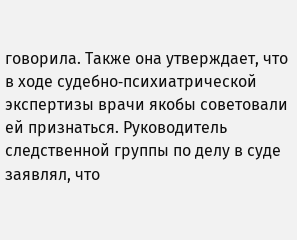говорила. Также она утверждает, что в ходе судебно‑психиатрической экспертизы врачи якобы советовали ей признаться. Руководитель следственной группы по делу в суде заявлял, что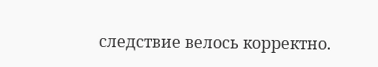следствие велось корректно.